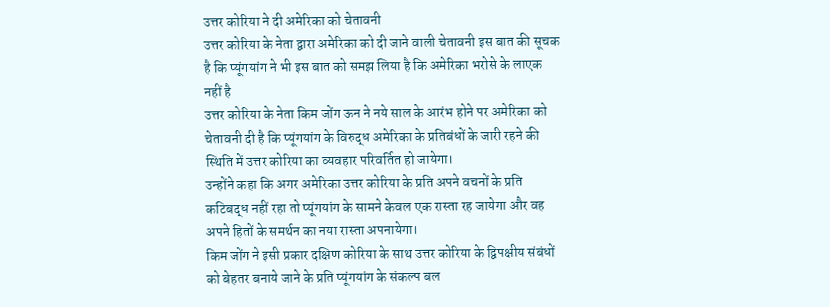उत्तर कोरिया ने दी अमेरिका को चेतावनी
उत्तर कोरिया के नेता द्वारा अमेरिका को दी जाने वाली चेतावनी इस बात की सूचक है कि प्यूंगयांग ने भी इस बात को समझ लिया है कि अमेरिका भरोसे के लाएक नहीं है
उत्तर कोरिया के नेता किम जोंग ऊन ने नये साल के आरंभ होने पर अमेरिका को चेतावनी दी है कि प्यूंगयांग के विरुद्ध अमेरिका के प्रतिबंधों के जारी रहने की स्थिति में उत्तर कोरिया का व्यवहार परिवर्तित हो जायेगा।
उन्होंने कहा कि अगर अमेरिका उत्तर कोरिया के प्रति अपने वचनों के प्रति कटिबद्ध नहीं रहा तो प्यूंगयांग के सामने केवल एक रास्ता रह जायेगा और वह अपने हितों के समर्थन का नया रास्ता अपनायेगा।
किम जोंग ने इसी प्रकार दक्षिण कोरिया के साथ उत्तर कोरिया के द्विपक्षीय संबंधों को बेहतर बनाये जाने के प्रति प्यूंगयांग के संकल्प बल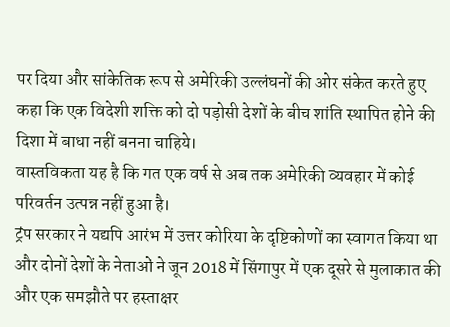पर दिया और सांकेतिक रूप से अमेरिकी उल्लंघनों की ओर संकेत करते हुए कहा कि एक विदेशी शक्ति को दो पड़ोसी देशों के बीच शांति स्थापित होने की दिशा में बाधा नहीं बनना चाहिये।
वास्तविकता यह है कि गत एक वर्ष से अब तक अमेरिकी व्यवहार में कोई परिवर्तन उत्पन्न नहीं हुआ है।
ट्रंप सरकार ने यद्यपि आरंभ में उत्तर कोरिया के दृष्टिकोणों का स्वागत किया था और दोनों देशों के नेताओं ने जून 2018 में सिंगापुर में एक दूसरे से मुलाकात की और एक समझौते पर हस्ताक्षर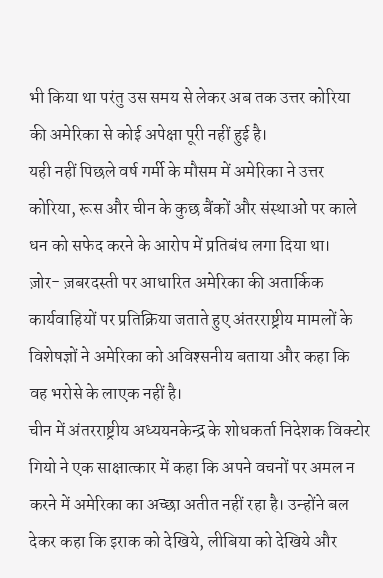भी किया था परंतु उस समय से लेकर अब तक उत्तर कोरिया की अमेरिका से कोई अपेक्षा पूरी नहीं हुई है।
यही नहीं पिछले वर्ष गर्मी के मौसम में अमेरिका ने उत्तर कोरिया, रूस और चीन के कुछ बैंकों और संस्थाओं पर काले धन को सफेद करने के आरोप में प्रतिबंध लगा दिया था।
ज़ोर- ज़बरदस्ती पर आधारित अमेरिका की अतार्किक कार्यवाहियों पर प्रतिक्रिया जताते हुए अंतरराष्ट्रीय मामलों के विशेषज्ञों ने अमेरिका को अविश्सनीय बताया और कहा कि वह भरोसे के लाएक नहीं है।
चीन में अंतरराष्ट्रीय अध्ययनकेन्द्र के शोधकर्ता निदेशक विक्टोर गियो ने एक साक्षात्कार में कहा कि अपने वचनों पर अमल न करने में अमेरिका का अच्छा अतीत नहीं रहा है। उन्होंने बल देकर कहा कि इराक को देखिये, लीबिया को देखिये और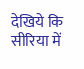देखिये कि सीरिया में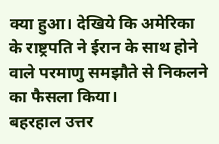क्या हुआ। देखिये कि अमेरिका के राष्ट्रपति ने ईरान के साथ होने वाले परमाणु समझौते से निकलने का फैसला किया।
बहरहाल उत्तर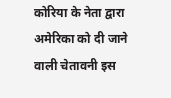कोरिया के नेता द्वारा अमेरिका को दी जाने वाली चेतावनी इस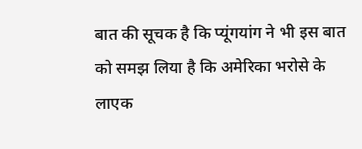बात की सूचक है कि प्यूंगयांग ने भी इस बात को समझ लिया है कि अमेरिका भरोसे के लाएक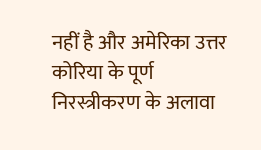नहीं है और अमेरिका उत्तर कोरिया के पूर्ण निरस्त्रीकरण के अलावा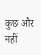कुछ और नहीं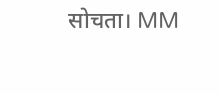सोचता। MM